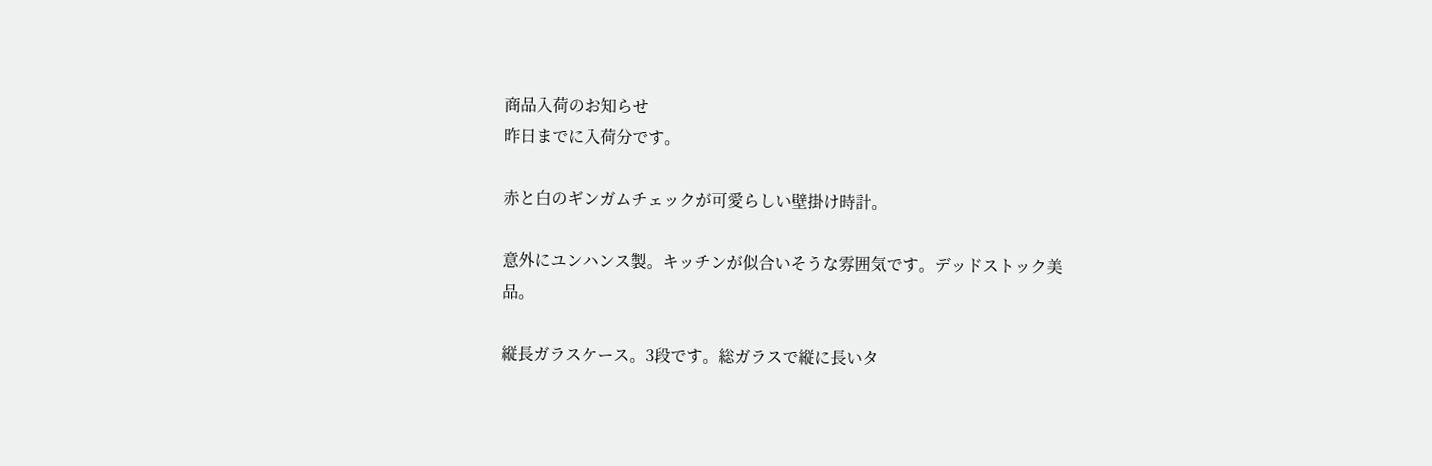商品入荷のお知らせ
昨日までに入荷分です。

赤と白のギンガムチェックが可愛らしい壁掛け時計。

意外にユンハンス製。キッチンが似合いそうな雰囲気です。デッドストック美品。

縦長ガラスケース。3段です。総ガラスで縦に長いタ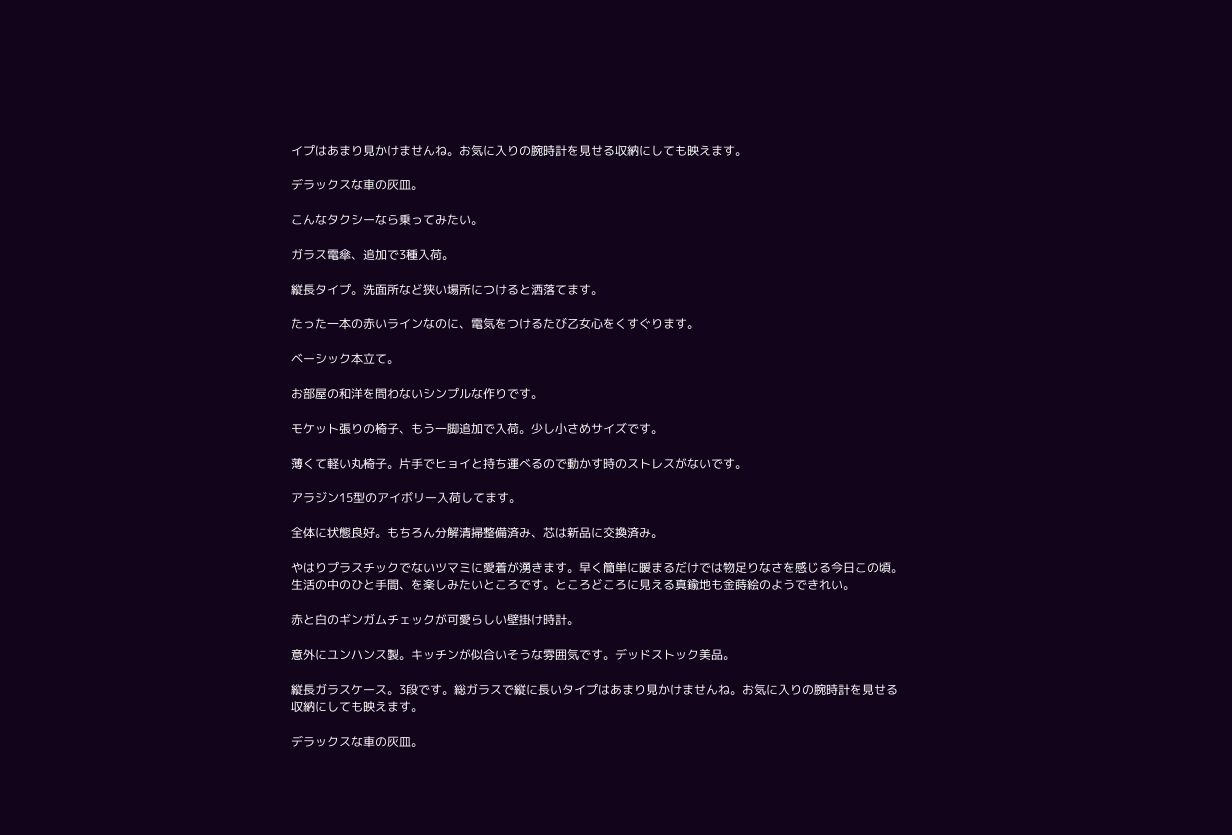イプはあまり見かけませんね。お気に入りの腕時計を見せる収納にしても映えます。

デラックスな車の灰皿。

こんなタクシーなら乗ってみたい。

ガラス電傘、追加で3種入荷。

縦長タイプ。洗面所など狭い場所につけると洒落てます。

たった一本の赤いラインなのに、電気をつけるたび乙女心をくすぐります。

ベーシック本立て。

お部屋の和洋を問わないシンプルな作りです。

モケット張りの椅子、もう一脚追加で入荷。少し小さめサイズです。

薄くて軽い丸椅子。片手でヒョイと持ち運べるので動かす時のストレスがないです。

アラジン15型のアイボリー入荷してます。

全体に状態良好。もちろん分解清掃整備済み、芯は新品に交換済み。

やはりプラスチックでないツマミに愛着が湧きます。早く簡単に暖まるだけでは物足りなさを感じる今日この頃。生活の中のひと手間、を楽しみたいところです。ところどころに見える真鍮地も金蒔絵のようできれい。

赤と白のギンガムチェックが可愛らしい壁掛け時計。

意外にユンハンス製。キッチンが似合いそうな雰囲気です。デッドストック美品。

縦長ガラスケース。3段です。総ガラスで縦に長いタイプはあまり見かけませんね。お気に入りの腕時計を見せる収納にしても映えます。

デラックスな車の灰皿。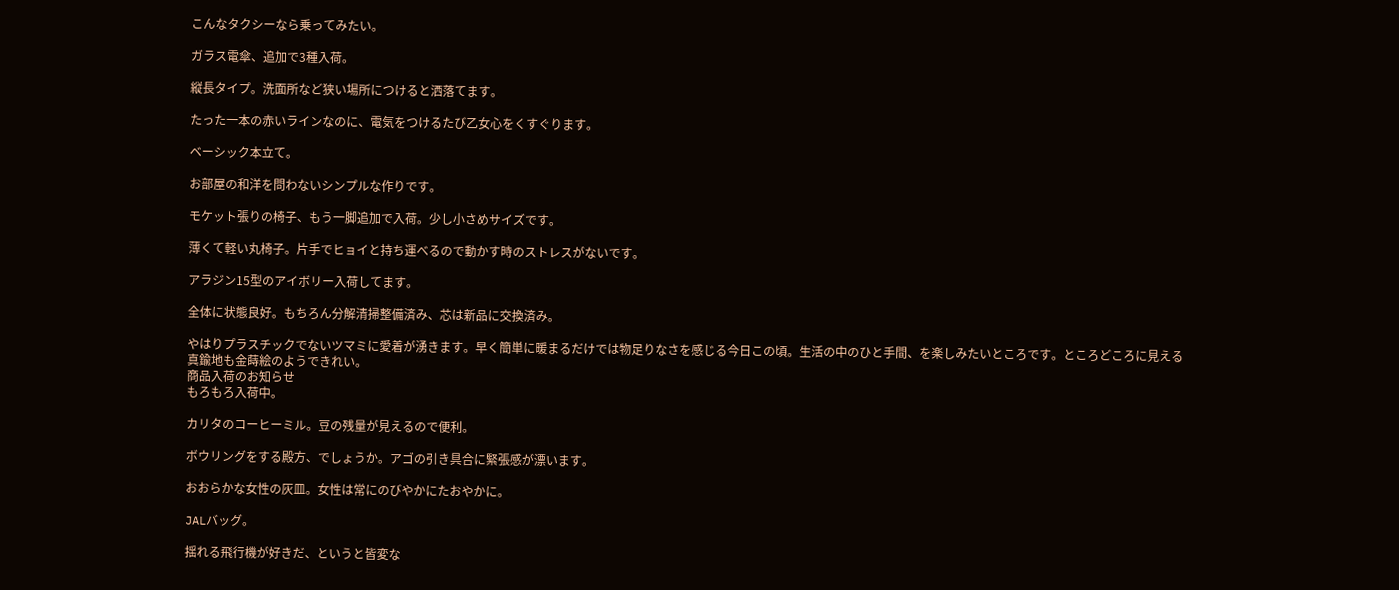こんなタクシーなら乗ってみたい。

ガラス電傘、追加で3種入荷。

縦長タイプ。洗面所など狭い場所につけると洒落てます。

たった一本の赤いラインなのに、電気をつけるたび乙女心をくすぐります。

ベーシック本立て。

お部屋の和洋を問わないシンプルな作りです。

モケット張りの椅子、もう一脚追加で入荷。少し小さめサイズです。

薄くて軽い丸椅子。片手でヒョイと持ち運べるので動かす時のストレスがないです。

アラジン15型のアイボリー入荷してます。

全体に状態良好。もちろん分解清掃整備済み、芯は新品に交換済み。

やはりプラスチックでないツマミに愛着が湧きます。早く簡単に暖まるだけでは物足りなさを感じる今日この頃。生活の中のひと手間、を楽しみたいところです。ところどころに見える真鍮地も金蒔絵のようできれい。
商品入荷のお知らせ
もろもろ入荷中。

カリタのコーヒーミル。豆の残量が見えるので便利。

ボウリングをする殿方、でしょうか。アゴの引き具合に緊張感が漂います。

おおらかな女性の灰皿。女性は常にのびやかにたおやかに。

JALバッグ。

揺れる飛行機が好きだ、というと皆変な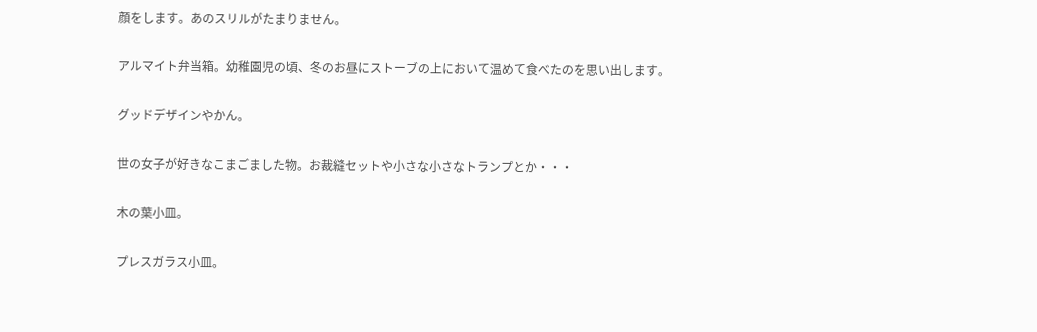顔をします。あのスリルがたまりません。

アルマイト弁当箱。幼稚園児の頃、冬のお昼にストーブの上において温めて食べたのを思い出します。

グッドデザインやかん。

世の女子が好きなこまごました物。お裁縫セットや小さな小さなトランプとか・・・

木の葉小皿。

プレスガラス小皿。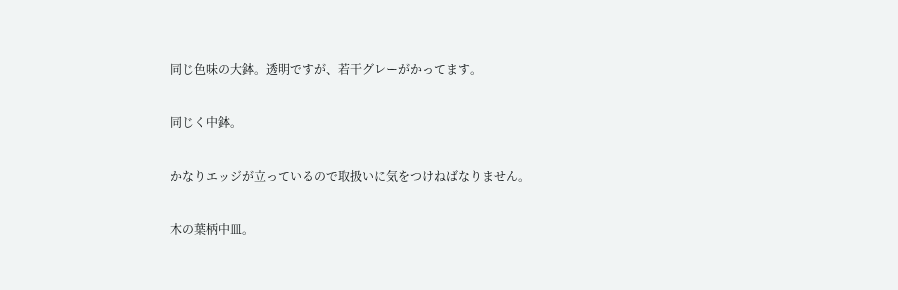同じ色味の大鉢。透明ですが、若干グレーがかってます。

同じく中鉢。

かなりエッジが立っているので取扱いに気をつけねばなりません。

木の葉柄中皿。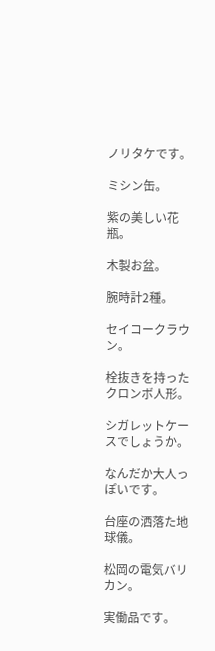ノリタケです。

ミシン缶。

紫の美しい花瓶。

木製お盆。

腕時計2種。

セイコークラウン。

栓抜きを持ったクロンボ人形。

シガレットケースでしょうか。

なんだか大人っぽいです。

台座の洒落た地球儀。

松岡の電気バリカン。

実働品です。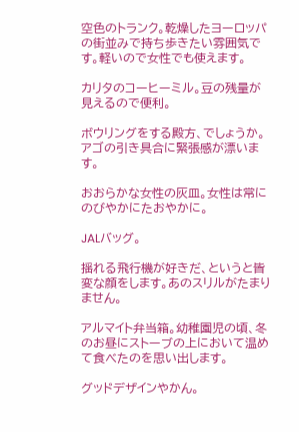空色のトランク。乾燥したヨーロッパの街並みで持ち歩きたい雰囲気です。軽いので女性でも使えます。

カリタのコーヒーミル。豆の残量が見えるので便利。

ボウリングをする殿方、でしょうか。アゴの引き具合に緊張感が漂います。

おおらかな女性の灰皿。女性は常にのびやかにたおやかに。

JALバッグ。

揺れる飛行機が好きだ、というと皆変な顔をします。あのスリルがたまりません。

アルマイト弁当箱。幼稚園児の頃、冬のお昼にストーブの上において温めて食べたのを思い出します。

グッドデザインやかん。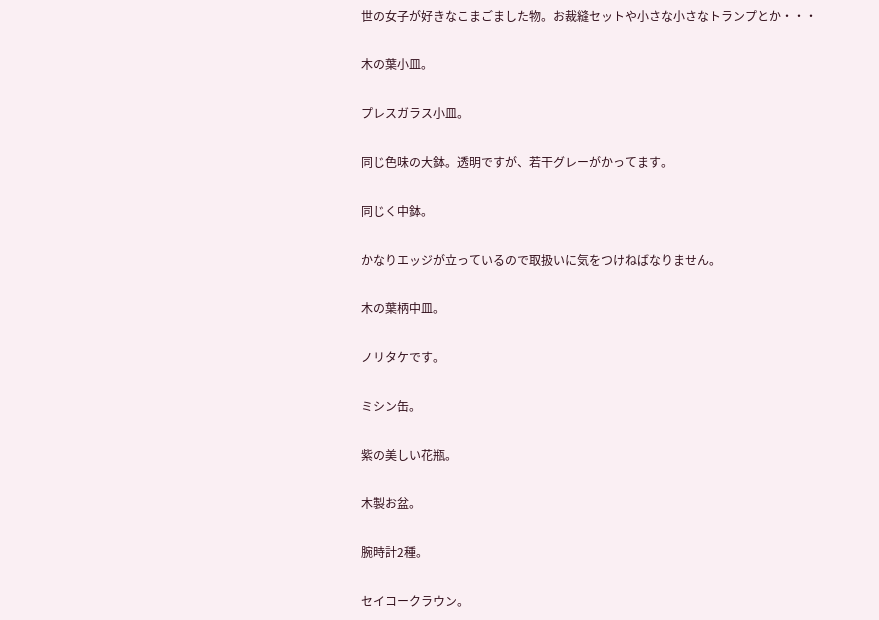世の女子が好きなこまごました物。お裁縫セットや小さな小さなトランプとか・・・

木の葉小皿。

プレスガラス小皿。

同じ色味の大鉢。透明ですが、若干グレーがかってます。

同じく中鉢。

かなりエッジが立っているので取扱いに気をつけねばなりません。

木の葉柄中皿。

ノリタケです。

ミシン缶。

紫の美しい花瓶。

木製お盆。

腕時計2種。

セイコークラウン。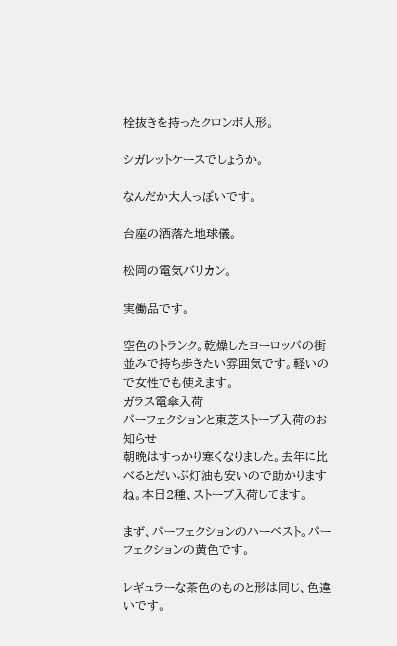栓抜きを持ったクロンボ人形。

シガレットケースでしょうか。

なんだか大人っぽいです。

台座の洒落た地球儀。

松岡の電気バリカン。

実働品です。

空色のトランク。乾燥したヨーロッパの街並みで持ち歩きたい雰囲気です。軽いので女性でも使えます。
ガラス電傘入荷
パーフェクションと東芝ストーブ入荷のお知らせ
朝晩はすっかり寒くなりました。去年に比べるとだいぶ灯油も安いので助かりますね。本日2種、ストーブ入荷してます。

まず、パーフェクションのハーベスト。パーフェクションの黄色です。

レギュラーな茶色のものと形は同じ、色違いです。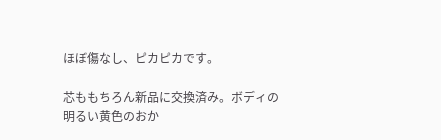ほぼ傷なし、ピカピカです。

芯ももちろん新品に交換済み。ボディの明るい黄色のおか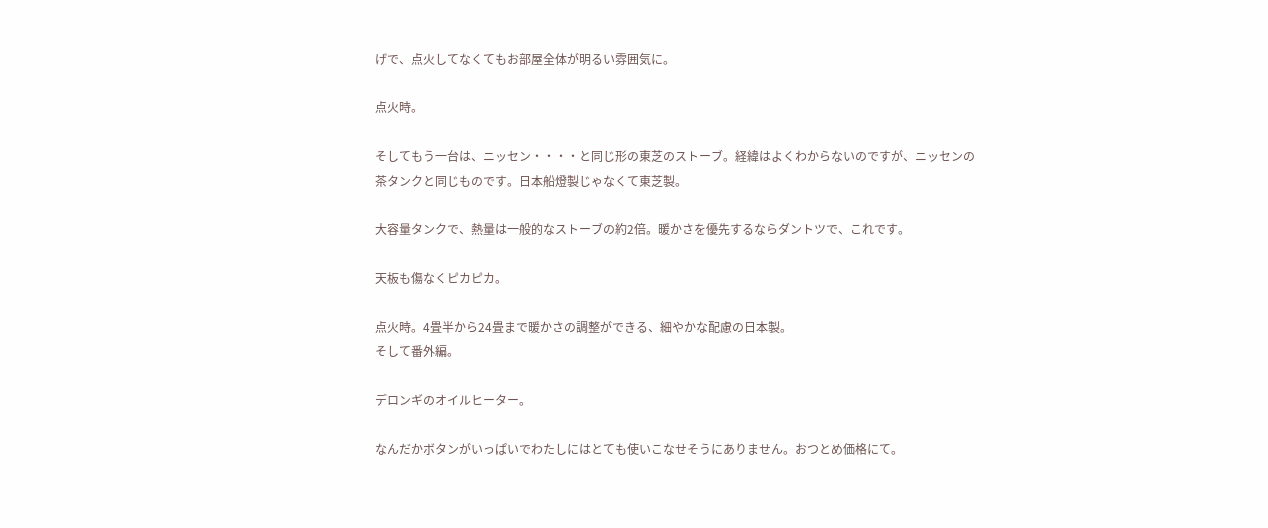げで、点火してなくてもお部屋全体が明るい雰囲気に。

点火時。

そしてもう一台は、ニッセン・・・・と同じ形の東芝のストーブ。経緯はよくわからないのですが、ニッセンの茶タンクと同じものです。日本船燈製じゃなくて東芝製。

大容量タンクで、熱量は一般的なストーブの約2倍。暖かさを優先するならダントツで、これです。

天板も傷なくピカピカ。

点火時。4畳半から24畳まで暖かさの調整ができる、細やかな配慮の日本製。
そして番外編。

デロンギのオイルヒーター。

なんだかボタンがいっぱいでわたしにはとても使いこなせそうにありません。おつとめ価格にて。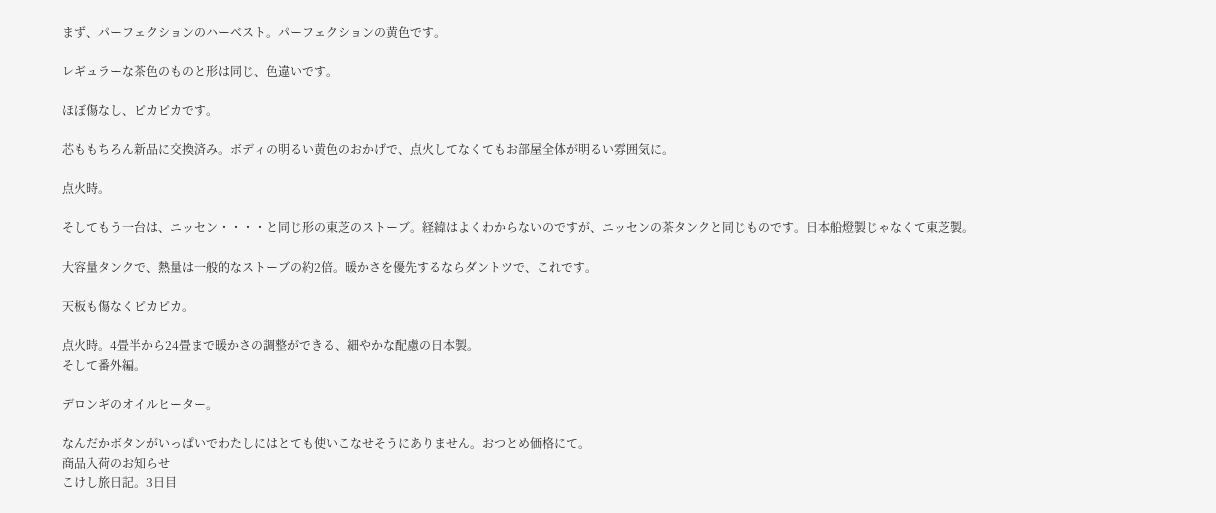まず、パーフェクションのハーベスト。パーフェクションの黄色です。

レギュラーな茶色のものと形は同じ、色違いです。

ほぼ傷なし、ピカピカです。

芯ももちろん新品に交換済み。ボディの明るい黄色のおかげで、点火してなくてもお部屋全体が明るい雰囲気に。

点火時。

そしてもう一台は、ニッセン・・・・と同じ形の東芝のストーブ。経緯はよくわからないのですが、ニッセンの茶タンクと同じものです。日本船燈製じゃなくて東芝製。

大容量タンクで、熱量は一般的なストーブの約2倍。暖かさを優先するならダントツで、これです。

天板も傷なくピカピカ。

点火時。4畳半から24畳まで暖かさの調整ができる、細やかな配慮の日本製。
そして番外編。

デロンギのオイルヒーター。

なんだかボタンがいっぱいでわたしにはとても使いこなせそうにありません。おつとめ価格にて。
商品入荷のお知らせ
こけし旅日記。3日目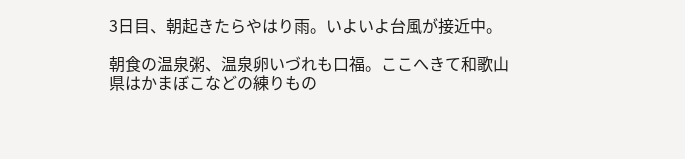3日目、朝起きたらやはり雨。いよいよ台風が接近中。

朝食の温泉粥、温泉卵いづれも口福。ここへきて和歌山県はかまぼこなどの練りもの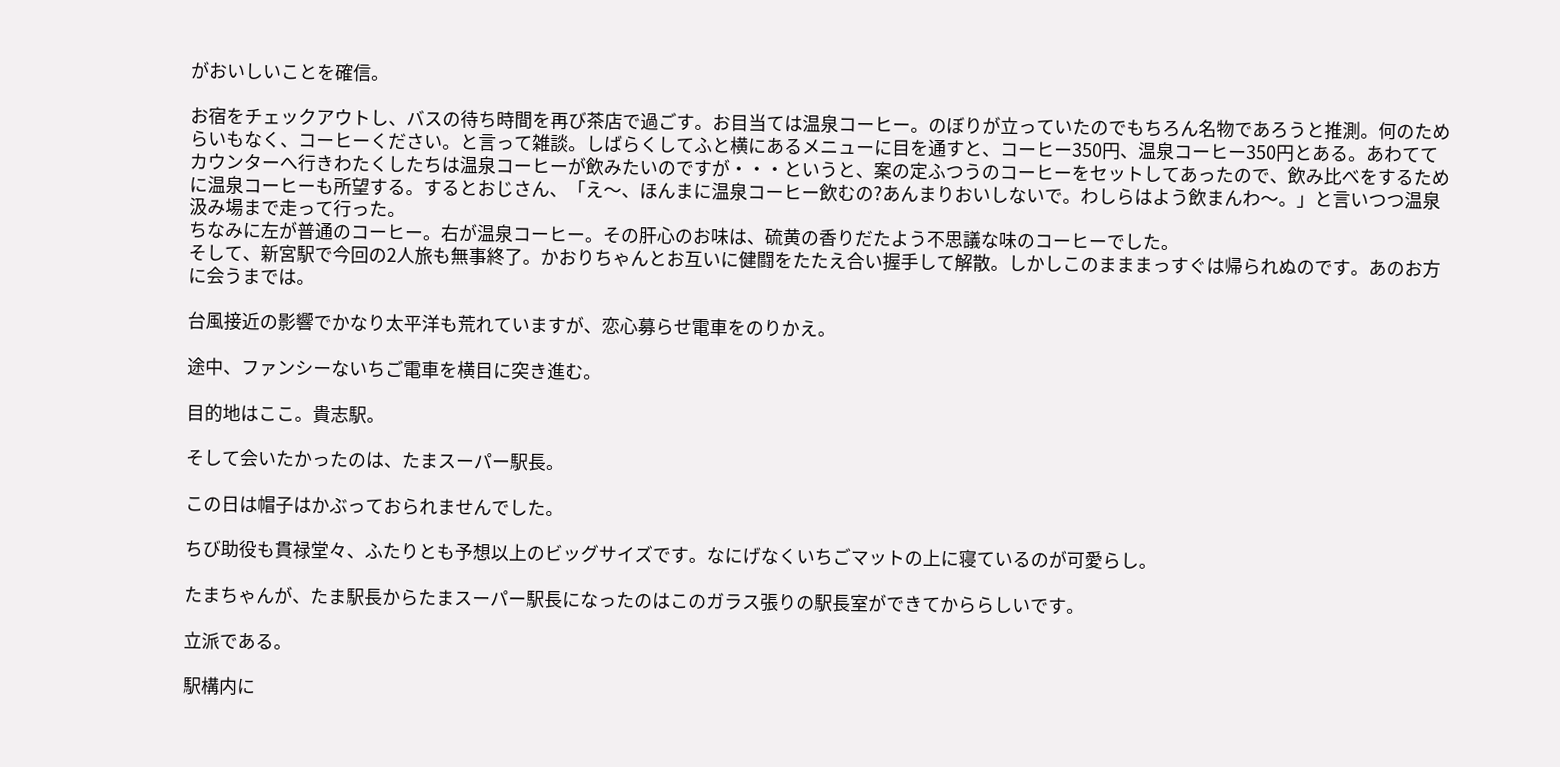がおいしいことを確信。

お宿をチェックアウトし、バスの待ち時間を再び茶店で過ごす。お目当ては温泉コーヒー。のぼりが立っていたのでもちろん名物であろうと推測。何のためらいもなく、コーヒーください。と言って雑談。しばらくしてふと横にあるメニューに目を通すと、コーヒー350円、温泉コーヒー350円とある。あわててカウンターへ行きわたくしたちは温泉コーヒーが飲みたいのですが・・・というと、案の定ふつうのコーヒーをセットしてあったので、飲み比べをするために温泉コーヒーも所望する。するとおじさん、「え〜、ほんまに温泉コーヒー飲むの?あんまりおいしないで。わしらはよう飲まんわ〜。」と言いつつ温泉汲み場まで走って行った。
ちなみに左が普通のコーヒー。右が温泉コーヒー。その肝心のお味は、硫黄の香りだたよう不思議な味のコーヒーでした。
そして、新宮駅で今回の2人旅も無事終了。かおりちゃんとお互いに健闘をたたえ合い握手して解散。しかしこのまままっすぐは帰られぬのです。あのお方に会うまでは。

台風接近の影響でかなり太平洋も荒れていますが、恋心募らせ電車をのりかえ。

途中、ファンシーないちご電車を横目に突き進む。

目的地はここ。貴志駅。

そして会いたかったのは、たまスーパー駅長。

この日は帽子はかぶっておられませんでした。

ちび助役も貫禄堂々、ふたりとも予想以上のビッグサイズです。なにげなくいちごマットの上に寝ているのが可愛らし。

たまちゃんが、たま駅長からたまスーパー駅長になったのはこのガラス張りの駅長室ができてかららしいです。

立派である。

駅構内に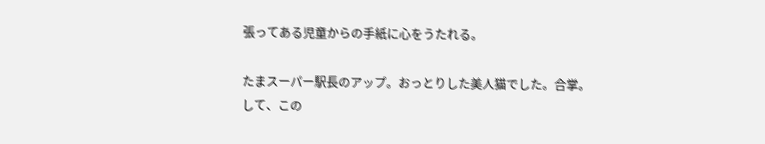張ってある児童からの手紙に心をうたれる。

たまスーパー駅長のアップ。おっとりした美人猫でした。合掌。
して、この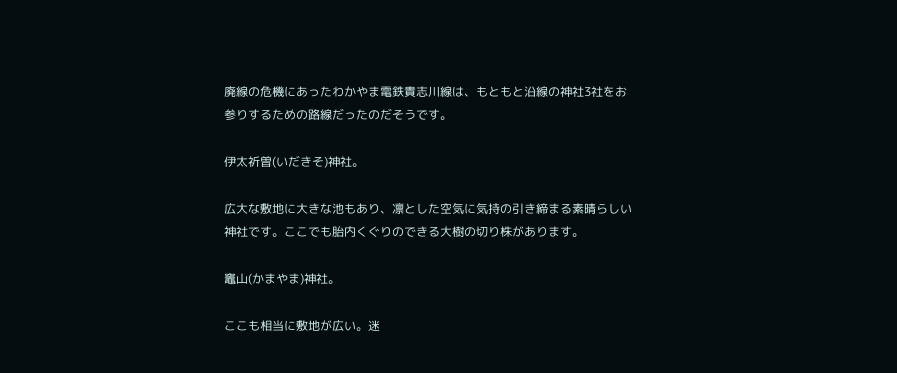廃線の危機にあったわかやま電鉄貴志川線は、もともと沿線の神社3社をお参りするための路線だったのだそうです。

伊太祈曽(いだきそ)神社。

広大な敷地に大きな池もあり、凛とした空気に気持の引き締まる素晴らしい神社です。ここでも胎内くぐりのできる大樹の切り株があります。

竈山(かまやま)神社。

ここも相当に敷地が広い。迷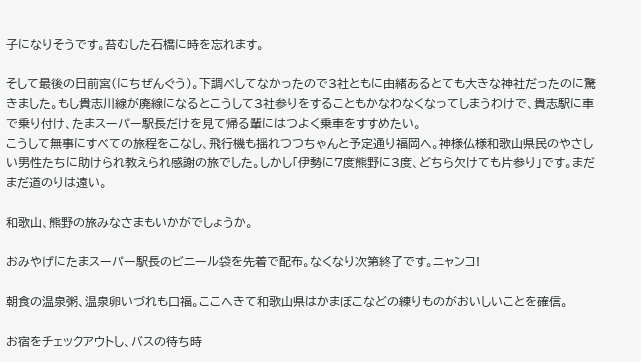子になりそうです。苔むした石橋に時を忘れます。

そして最後の日前宮(にちぜんぐう)。下調べしてなかったので3社ともに由緒あるとても大きな神社だったのに驚きました。もし貴志川線が廃線になるとこうして3社参りをすることもかなわなくなってしまうわけで、貴志駅に車で乗り付け、たまスーパー駅長だけを見て帰る輩にはつよく乗車をすすめたい。
こうして無事にすべての旅程をこなし、飛行機も揺れつつちゃんと予定通り福岡へ。神様仏様和歌山県民のやさしい男性たちに助けられ教えられ感謝の旅でした。しかし「伊勢に7度熊野に3度、どちら欠けても片参り」です。まだまだ道のりは遠い。

和歌山、熊野の旅みなさまもいかがでしょうか。

おみやげにたまスーパー駅長のビニール袋を先着で配布。なくなり次第終了です。ニャンコ!

朝食の温泉粥、温泉卵いづれも口福。ここへきて和歌山県はかまぼこなどの練りものがおいしいことを確信。

お宿をチェックアウトし、バスの待ち時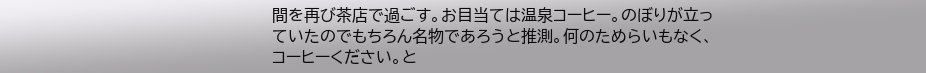間を再び茶店で過ごす。お目当ては温泉コーヒー。のぼりが立っていたのでもちろん名物であろうと推測。何のためらいもなく、コーヒーください。と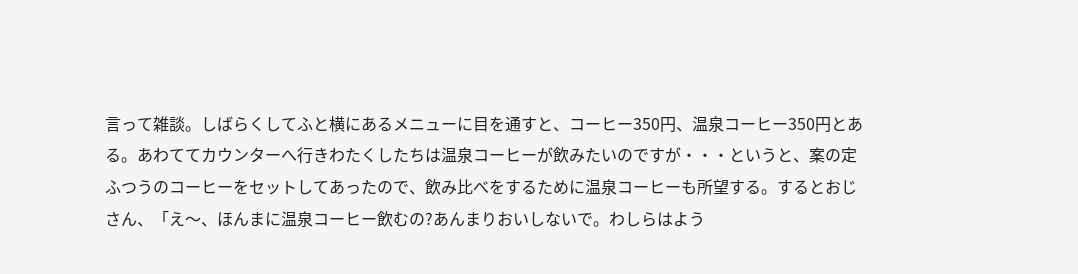言って雑談。しばらくしてふと横にあるメニューに目を通すと、コーヒー350円、温泉コーヒー350円とある。あわててカウンターへ行きわたくしたちは温泉コーヒーが飲みたいのですが・・・というと、案の定ふつうのコーヒーをセットしてあったので、飲み比べをするために温泉コーヒーも所望する。するとおじさん、「え〜、ほんまに温泉コーヒー飲むの?あんまりおいしないで。わしらはよう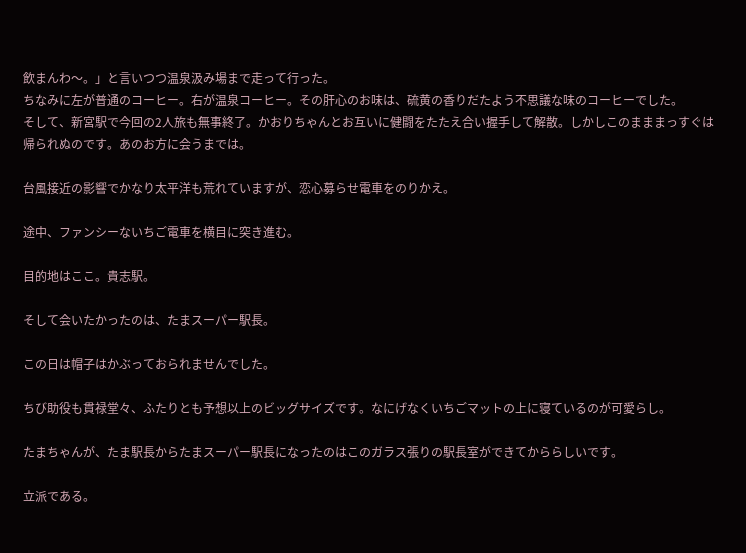飲まんわ〜。」と言いつつ温泉汲み場まで走って行った。
ちなみに左が普通のコーヒー。右が温泉コーヒー。その肝心のお味は、硫黄の香りだたよう不思議な味のコーヒーでした。
そして、新宮駅で今回の2人旅も無事終了。かおりちゃんとお互いに健闘をたたえ合い握手して解散。しかしこのまままっすぐは帰られぬのです。あのお方に会うまでは。

台風接近の影響でかなり太平洋も荒れていますが、恋心募らせ電車をのりかえ。

途中、ファンシーないちご電車を横目に突き進む。

目的地はここ。貴志駅。

そして会いたかったのは、たまスーパー駅長。

この日は帽子はかぶっておられませんでした。

ちび助役も貫禄堂々、ふたりとも予想以上のビッグサイズです。なにげなくいちごマットの上に寝ているのが可愛らし。

たまちゃんが、たま駅長からたまスーパー駅長になったのはこのガラス張りの駅長室ができてかららしいです。

立派である。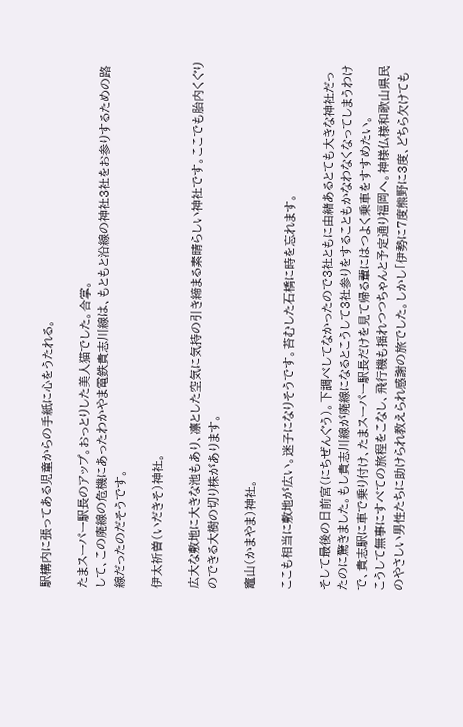駅構内に張ってある児童からの手紙に心をうたれる。

たまスーパー駅長のアップ。おっとりした美人猫でした。合掌。
して、この廃線の危機にあったわかやま電鉄貴志川線は、もともと沿線の神社3社をお参りするための路線だったのだそうです。

伊太祈曽(いだきそ)神社。

広大な敷地に大きな池もあり、凛とした空気に気持の引き締まる素晴らしい神社です。ここでも胎内くぐりのできる大樹の切り株があります。

竈山(かまやま)神社。

ここも相当に敷地が広い。迷子になりそうです。苔むした石橋に時を忘れます。

そして最後の日前宮(にちぜんぐう)。下調べしてなかったので3社ともに由緒あるとても大きな神社だったのに驚きました。もし貴志川線が廃線になるとこうして3社参りをすることもかなわなくなってしまうわけで、貴志駅に車で乗り付け、たまスーパー駅長だけを見て帰る輩にはつよく乗車をすすめたい。
こうして無事にすべての旅程をこなし、飛行機も揺れつつちゃんと予定通り福岡へ。神様仏様和歌山県民のやさしい男性たちに助けられ教えられ感謝の旅でした。しかし「伊勢に7度熊野に3度、どちら欠けても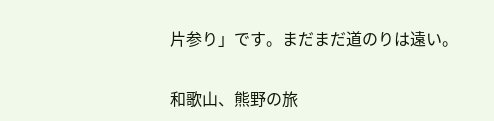片参り」です。まだまだ道のりは遠い。

和歌山、熊野の旅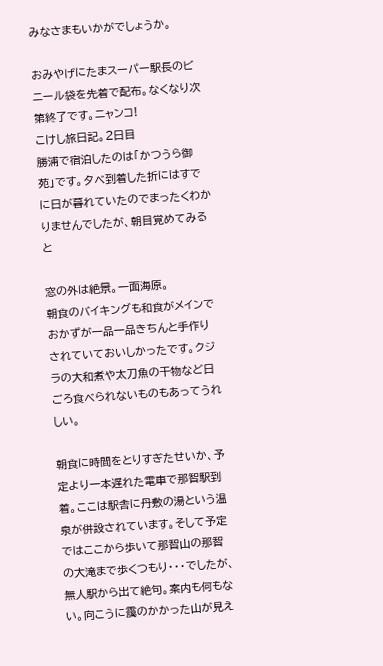みなさまもいかがでしょうか。

おみやげにたまスーパー駅長のビニール袋を先着で配布。なくなり次第終了です。ニャンコ!
こけし旅日記。2日目
勝浦で宿泊したのは「かつうら御苑」です。夕べ到着した折にはすでに日が暮れていたのでまったくわかりませんでしたが、朝目覚めてみると

窓の外は絶景。一面海原。
朝食のバイキングも和食がメインでおかずが一品一品きちんと手作りされていておいしかったです。クジラの大和煮や太刀魚の干物など日ごろ食べられないものもあってうれしい。

朝食に時間をとりすぎたせいか、予定より一本遅れた電車で那智駅到着。ここは駅舎に丹敷の湯という温泉が併設されています。そして予定ではここから歩いて那智山の那智の大滝まで歩くつもり・・・でしたが、無人駅から出て絶句。案内も何もない。向こうに靄のかかった山が見え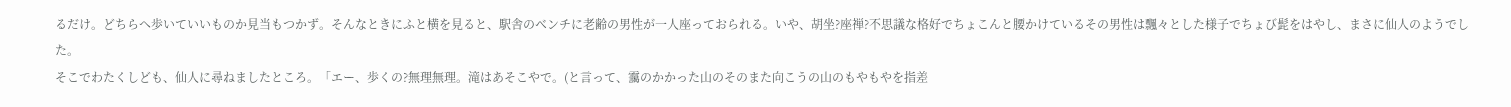るだけ。どちらへ歩いていいものか見当もつかず。そんなときにふと横を見ると、駅舎のベンチに老齢の男性が一人座っておられる。いや、胡坐?座禅?不思議な格好でちょこんと腰かけているその男性は飄々とした様子でちょび髭をはやし、まさに仙人のようでした。
そこでわたくしども、仙人に尋ねましたところ。「エー、歩くの?無理無理。滝はあそこやで。(と言って、靄のかかった山のそのまた向こうの山のもやもやを指差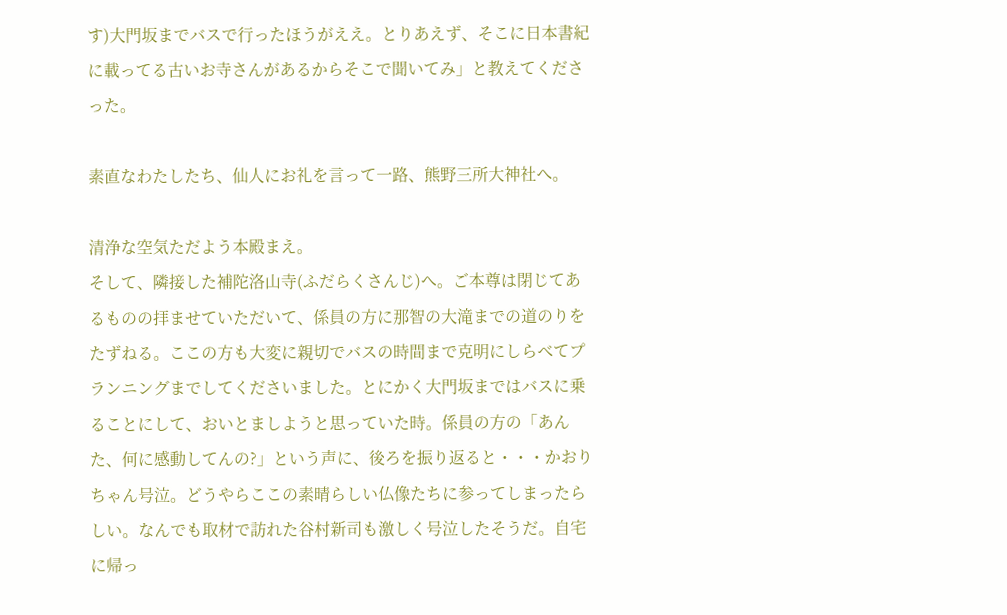す)大門坂までバスで行ったほうがええ。とりあえず、そこに日本書紀に載ってる古いお寺さんがあるからそこで聞いてみ」と教えてくださった。

素直なわたしたち、仙人にお礼を言って一路、熊野三所大神社へ。

清浄な空気ただよう本殿まえ。
そして、隣接した補陀洛山寺(ふだらくさんじ)へ。ご本尊は閉じてあるものの拝ませていただいて、係員の方に那智の大滝までの道のりをたずねる。ここの方も大変に親切でバスの時間まで克明にしらべてプランニングまでしてくださいました。とにかく大門坂まではバスに乗ることにして、おいとましようと思っていた時。係員の方の「あんた、何に感動してんの?」という声に、後ろを振り返ると・・・かおりちゃん号泣。どうやらここの素晴らしい仏像たちに参ってしまったらしい。なんでも取材で訪れた谷村新司も激しく号泣したそうだ。自宅に帰っ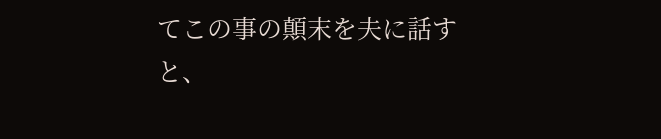てこの事の顛末を夫に話すと、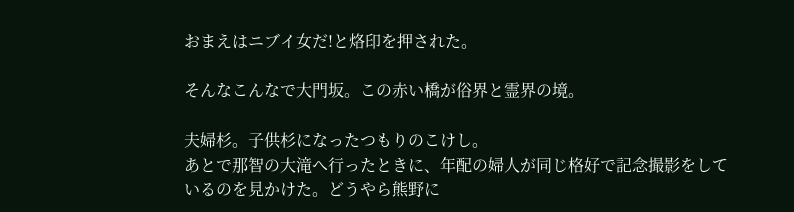おまえはニブイ女だ!と烙印を押された。

そんなこんなで大門坂。この赤い橋が俗界と霊界の境。

夫婦杉。子供杉になったつもりのこけし。
あとで那智の大滝へ行ったときに、年配の婦人が同じ格好で記念撮影をしているのを見かけた。どうやら熊野に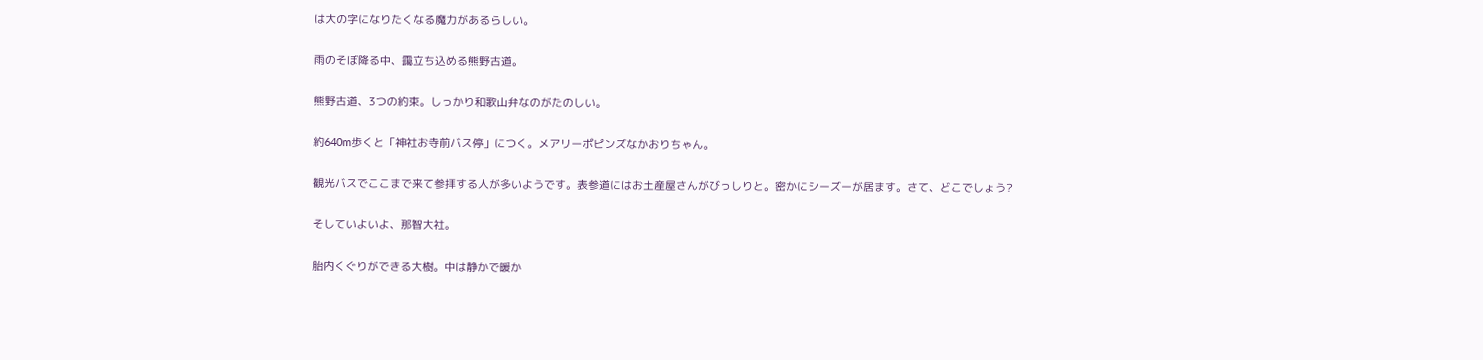は大の字になりたくなる魔力があるらしい。

雨のそぼ降る中、靄立ち込める熊野古道。

熊野古道、3つの約束。しっかり和歌山弁なのがたのしい。

約640m歩くと「神社お寺前バス停」につく。メアリーポピンズなかおりちゃん。

観光バスでここまで来て参拝する人が多いようです。表参道にはお土産屋さんがびっしりと。密かにシーズーが居ます。さて、どこでしょう?

そしていよいよ、那智大社。

胎内くぐりができる大樹。中は静かで暖か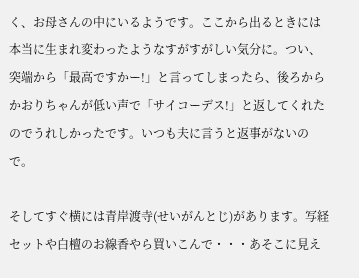く、お母さんの中にいるようです。ここから出るときには本当に生まれ変わったようなすがすがしい気分に。つい、突端から「最高ですかー!」と言ってしまったら、後ろからかおりちゃんが低い声で「サイコーデス!」と返してくれたのでうれしかったです。いつも夫に言うと返事がないので。

そしてすぐ横には青岸渡寺(せいがんとじ)があります。写経セットや白檀のお線香やら買いこんで・・・あそこに見え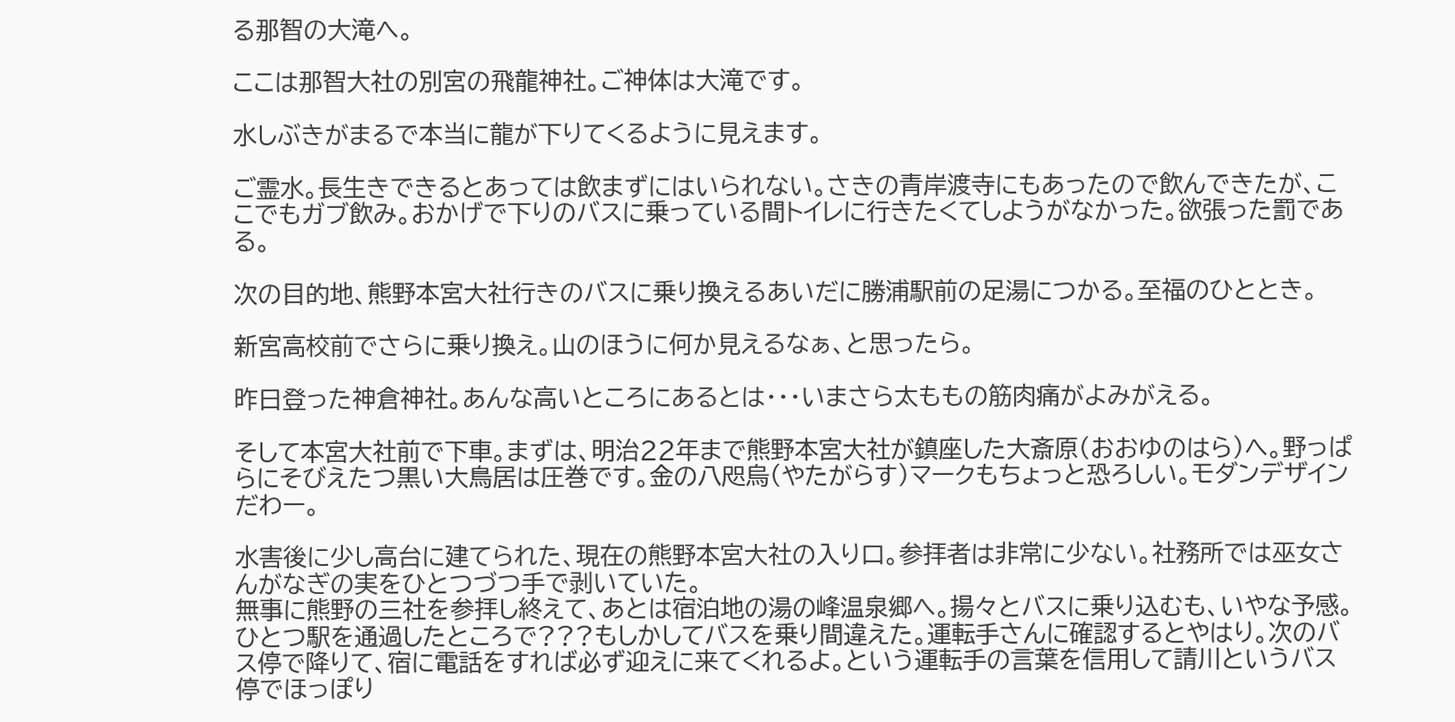る那智の大滝へ。

ここは那智大社の別宮の飛龍神社。ご神体は大滝です。

水しぶきがまるで本当に龍が下りてくるように見えます。

ご霊水。長生きできるとあっては飲まずにはいられない。さきの青岸渡寺にもあったので飲んできたが、ここでもガブ飲み。おかげで下りのバスに乗っている間トイレに行きたくてしようがなかった。欲張った罰である。

次の目的地、熊野本宮大社行きのバスに乗り換えるあいだに勝浦駅前の足湯につかる。至福のひととき。

新宮高校前でさらに乗り換え。山のほうに何か見えるなぁ、と思ったら。

昨日登った神倉神社。あんな高いところにあるとは・・・いまさら太ももの筋肉痛がよみがえる。

そして本宮大社前で下車。まずは、明治22年まで熊野本宮大社が鎮座した大斎原(おおゆのはら)へ。野っぱらにそびえたつ黒い大鳥居は圧巻です。金の八咫烏(やたがらす)マークもちょっと恐ろしい。モダンデザインだわー。

水害後に少し高台に建てられた、現在の熊野本宮大社の入り口。参拝者は非常に少ない。社務所では巫女さんがなぎの実をひとつづつ手で剥いていた。
無事に熊野の三社を参拝し終えて、あとは宿泊地の湯の峰温泉郷へ。揚々とバスに乗り込むも、いやな予感。ひとつ駅を通過したところで???もしかしてバスを乗り間違えた。運転手さんに確認するとやはり。次のバス停で降りて、宿に電話をすれば必ず迎えに来てくれるよ。という運転手の言葉を信用して請川というバス停でほっぽり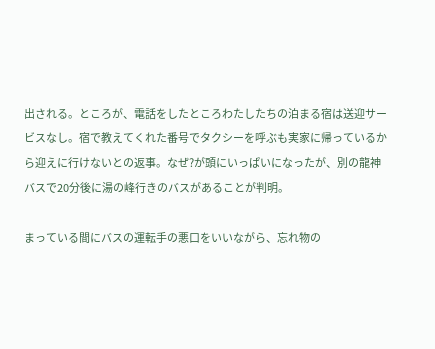出される。ところが、電話をしたところわたしたちの泊まる宿は送迎サービスなし。宿で教えてくれた番号でタクシーを呼ぶも実家に帰っているから迎えに行けないとの返事。なぜ?が頭にいっぱいになったが、別の龍神バスで20分後に湯の峰行きのバスがあることが判明。

まっている間にバスの運転手の悪口をいいながら、忘れ物の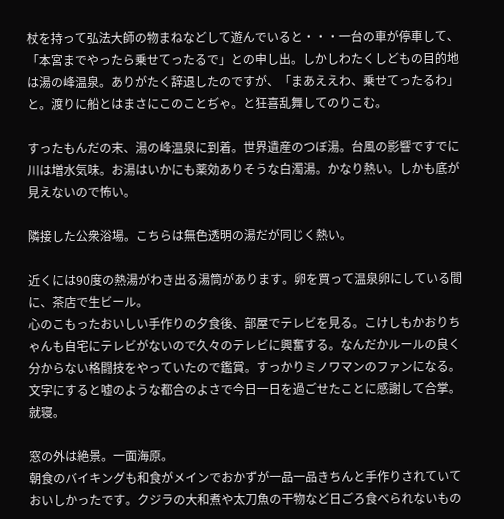杖を持って弘法大師の物まねなどして遊んでいると・・・一台の車が停車して、「本宮までやったら乗せてったるで」との申し出。しかしわたくしどもの目的地は湯の峰温泉。ありがたく辞退したのですが、「まあええわ、乗せてったるわ」と。渡りに船とはまさにこのことぢゃ。と狂喜乱舞してのりこむ。

すったもんだの末、湯の峰温泉に到着。世界遺産のつぼ湯。台風の影響ですでに川は増水気味。お湯はいかにも薬効ありそうな白濁湯。かなり熱い。しかも底が見えないので怖い。

隣接した公衆浴場。こちらは無色透明の湯だが同じく熱い。

近くには90度の熱湯がわき出る湯筒があります。卵を買って温泉卵にしている間に、茶店で生ビール。
心のこもったおいしい手作りの夕食後、部屋でテレビを見る。こけしもかおりちゃんも自宅にテレビがないので久々のテレビに興奮する。なんだかルールの良く分からない格闘技をやっていたので鑑賞。すっかりミノワマンのファンになる。文字にすると嘘のような都合のよさで今日一日を過ごせたことに感謝して合掌。就寝。

窓の外は絶景。一面海原。
朝食のバイキングも和食がメインでおかずが一品一品きちんと手作りされていておいしかったです。クジラの大和煮や太刀魚の干物など日ごろ食べられないもの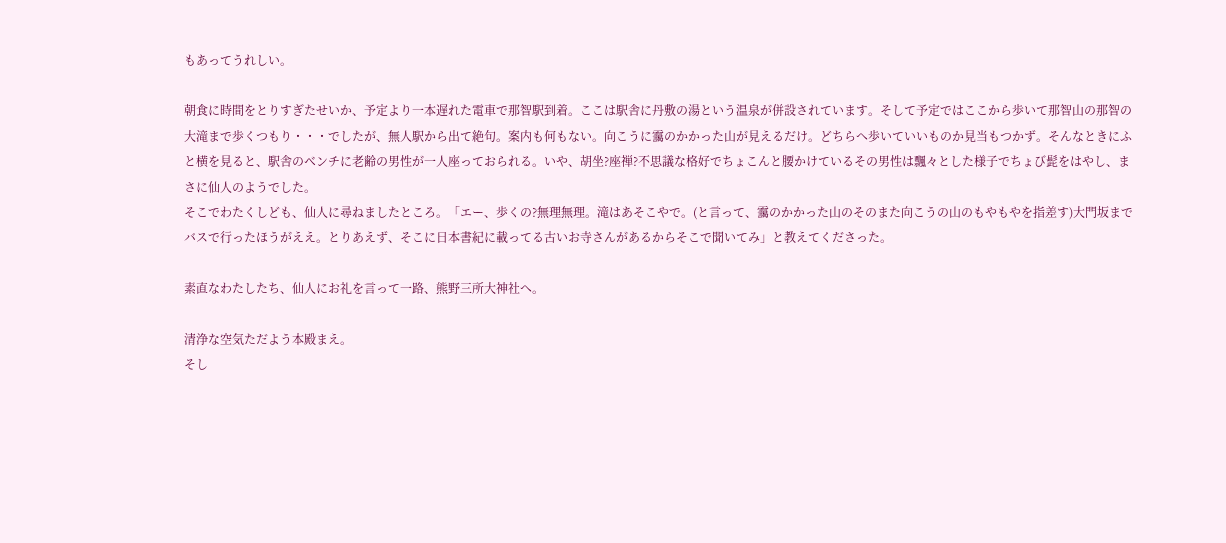もあってうれしい。

朝食に時間をとりすぎたせいか、予定より一本遅れた電車で那智駅到着。ここは駅舎に丹敷の湯という温泉が併設されています。そして予定ではここから歩いて那智山の那智の大滝まで歩くつもり・・・でしたが、無人駅から出て絶句。案内も何もない。向こうに靄のかかった山が見えるだけ。どちらへ歩いていいものか見当もつかず。そんなときにふと横を見ると、駅舎のベンチに老齢の男性が一人座っておられる。いや、胡坐?座禅?不思議な格好でちょこんと腰かけているその男性は飄々とした様子でちょび髭をはやし、まさに仙人のようでした。
そこでわたくしども、仙人に尋ねましたところ。「エー、歩くの?無理無理。滝はあそこやで。(と言って、靄のかかった山のそのまた向こうの山のもやもやを指差す)大門坂までバスで行ったほうがええ。とりあえず、そこに日本書紀に載ってる古いお寺さんがあるからそこで聞いてみ」と教えてくださった。

素直なわたしたち、仙人にお礼を言って一路、熊野三所大神社へ。

清浄な空気ただよう本殿まえ。
そし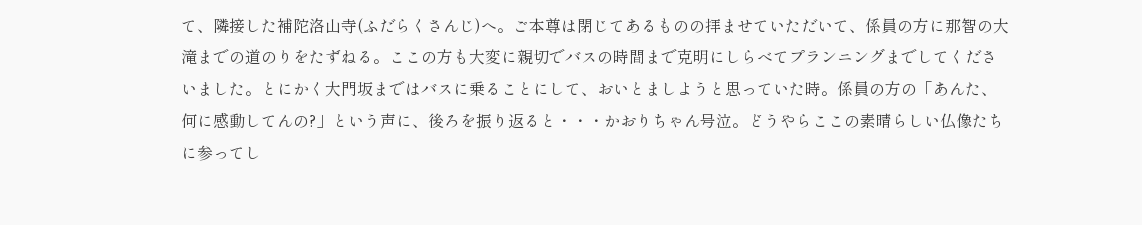て、隣接した補陀洛山寺(ふだらくさんじ)へ。ご本尊は閉じてあるものの拝ませていただいて、係員の方に那智の大滝までの道のりをたずねる。ここの方も大変に親切でバスの時間まで克明にしらべてプランニングまでしてくださいました。とにかく大門坂まではバスに乗ることにして、おいとましようと思っていた時。係員の方の「あんた、何に感動してんの?」という声に、後ろを振り返ると・・・かおりちゃん号泣。どうやらここの素晴らしい仏像たちに参ってし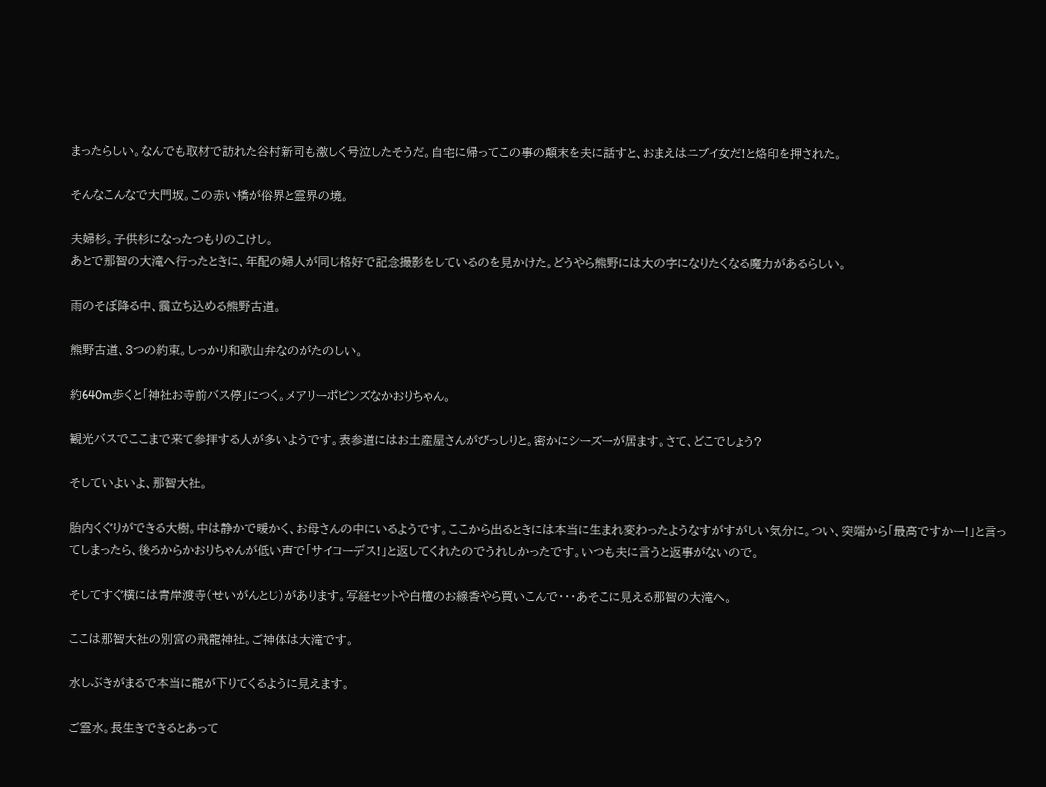まったらしい。なんでも取材で訪れた谷村新司も激しく号泣したそうだ。自宅に帰ってこの事の顛末を夫に話すと、おまえはニブイ女だ!と烙印を押された。

そんなこんなで大門坂。この赤い橋が俗界と霊界の境。

夫婦杉。子供杉になったつもりのこけし。
あとで那智の大滝へ行ったときに、年配の婦人が同じ格好で記念撮影をしているのを見かけた。どうやら熊野には大の字になりたくなる魔力があるらしい。

雨のそぼ降る中、靄立ち込める熊野古道。

熊野古道、3つの約束。しっかり和歌山弁なのがたのしい。

約640m歩くと「神社お寺前バス停」につく。メアリーポピンズなかおりちゃん。

観光バスでここまで来て参拝する人が多いようです。表参道にはお土産屋さんがびっしりと。密かにシーズーが居ます。さて、どこでしょう?

そしていよいよ、那智大社。

胎内くぐりができる大樹。中は静かで暖かく、お母さんの中にいるようです。ここから出るときには本当に生まれ変わったようなすがすがしい気分に。つい、突端から「最高ですかー!」と言ってしまったら、後ろからかおりちゃんが低い声で「サイコーデス!」と返してくれたのでうれしかったです。いつも夫に言うと返事がないので。

そしてすぐ横には青岸渡寺(せいがんとじ)があります。写経セットや白檀のお線香やら買いこんで・・・あそこに見える那智の大滝へ。

ここは那智大社の別宮の飛龍神社。ご神体は大滝です。

水しぶきがまるで本当に龍が下りてくるように見えます。

ご霊水。長生きできるとあって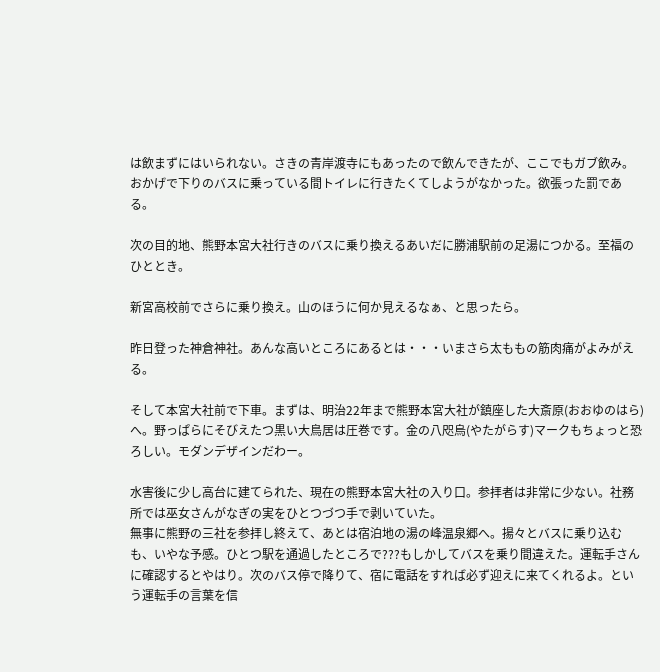は飲まずにはいられない。さきの青岸渡寺にもあったので飲んできたが、ここでもガブ飲み。おかげで下りのバスに乗っている間トイレに行きたくてしようがなかった。欲張った罰である。

次の目的地、熊野本宮大社行きのバスに乗り換えるあいだに勝浦駅前の足湯につかる。至福のひととき。

新宮高校前でさらに乗り換え。山のほうに何か見えるなぁ、と思ったら。

昨日登った神倉神社。あんな高いところにあるとは・・・いまさら太ももの筋肉痛がよみがえる。

そして本宮大社前で下車。まずは、明治22年まで熊野本宮大社が鎮座した大斎原(おおゆのはら)へ。野っぱらにそびえたつ黒い大鳥居は圧巻です。金の八咫烏(やたがらす)マークもちょっと恐ろしい。モダンデザインだわー。

水害後に少し高台に建てられた、現在の熊野本宮大社の入り口。参拝者は非常に少ない。社務所では巫女さんがなぎの実をひとつづつ手で剥いていた。
無事に熊野の三社を参拝し終えて、あとは宿泊地の湯の峰温泉郷へ。揚々とバスに乗り込むも、いやな予感。ひとつ駅を通過したところで???もしかしてバスを乗り間違えた。運転手さんに確認するとやはり。次のバス停で降りて、宿に電話をすれば必ず迎えに来てくれるよ。という運転手の言葉を信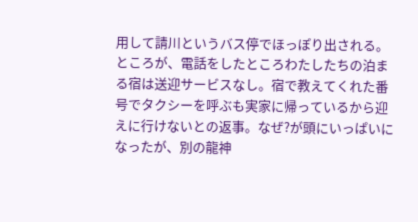用して請川というバス停でほっぽり出される。ところが、電話をしたところわたしたちの泊まる宿は送迎サービスなし。宿で教えてくれた番号でタクシーを呼ぶも実家に帰っているから迎えに行けないとの返事。なぜ?が頭にいっぱいになったが、別の龍神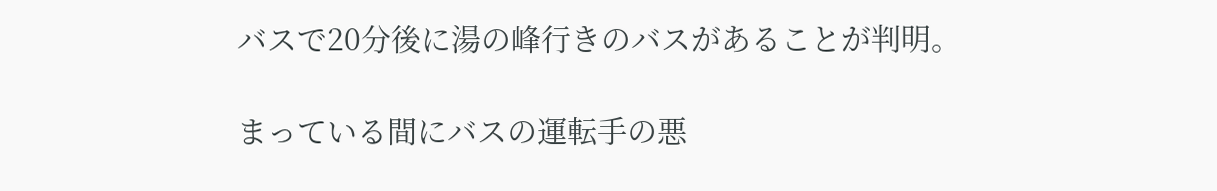バスで20分後に湯の峰行きのバスがあることが判明。

まっている間にバスの運転手の悪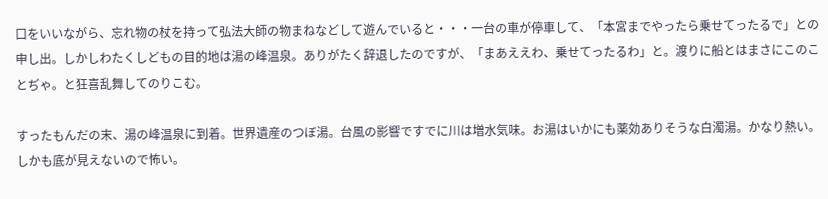口をいいながら、忘れ物の杖を持って弘法大師の物まねなどして遊んでいると・・・一台の車が停車して、「本宮までやったら乗せてったるで」との申し出。しかしわたくしどもの目的地は湯の峰温泉。ありがたく辞退したのですが、「まあええわ、乗せてったるわ」と。渡りに船とはまさにこのことぢゃ。と狂喜乱舞してのりこむ。

すったもんだの末、湯の峰温泉に到着。世界遺産のつぼ湯。台風の影響ですでに川は増水気味。お湯はいかにも薬効ありそうな白濁湯。かなり熱い。しかも底が見えないので怖い。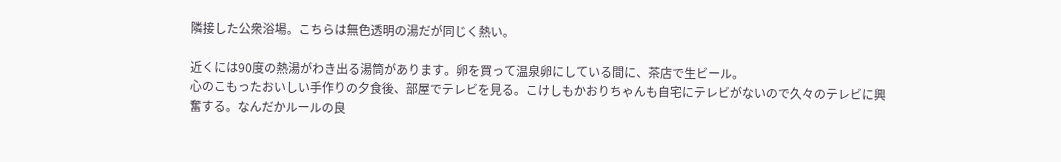隣接した公衆浴場。こちらは無色透明の湯だが同じく熱い。

近くには90度の熱湯がわき出る湯筒があります。卵を買って温泉卵にしている間に、茶店で生ビール。
心のこもったおいしい手作りの夕食後、部屋でテレビを見る。こけしもかおりちゃんも自宅にテレビがないので久々のテレビに興奮する。なんだかルールの良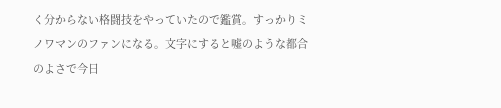く分からない格闘技をやっていたので鑑賞。すっかりミノワマンのファンになる。文字にすると嘘のような都合のよさで今日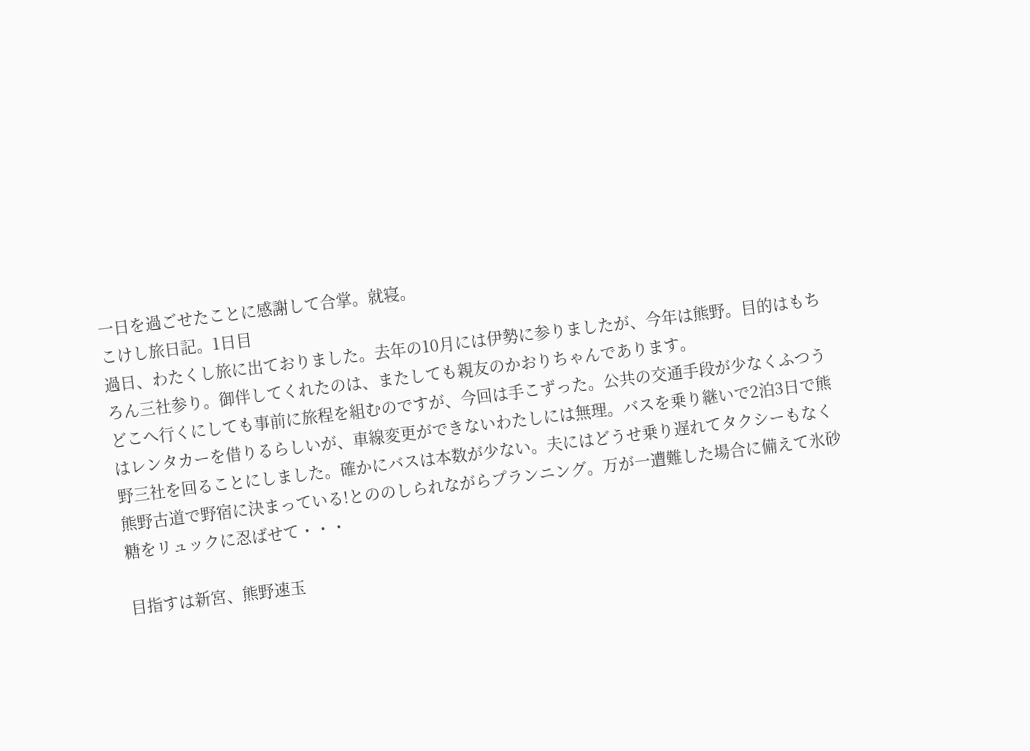一日を過ごせたことに感謝して合掌。就寝。
こけし旅日記。1日目
過日、わたくし旅に出ておりました。去年の10月には伊勢に参りましたが、今年は熊野。目的はもちろん三社参り。御伴してくれたのは、またしても親友のかおりちゃんであります。
どこへ行くにしても事前に旅程を組むのですが、今回は手こずった。公共の交通手段が少なくふつうはレンタカーを借りるらしいが、車線変更ができないわたしには無理。バスを乗り継いで2泊3日で熊野三社を回ることにしました。確かにバスは本数が少ない。夫にはどうせ乗り遅れてタクシーもなく熊野古道で野宿に決まっている!とののしられながらプランニング。万が一遭難した場合に備えて氷砂糖をリュックに忍ばせて・・・

目指すは新宮、熊野速玉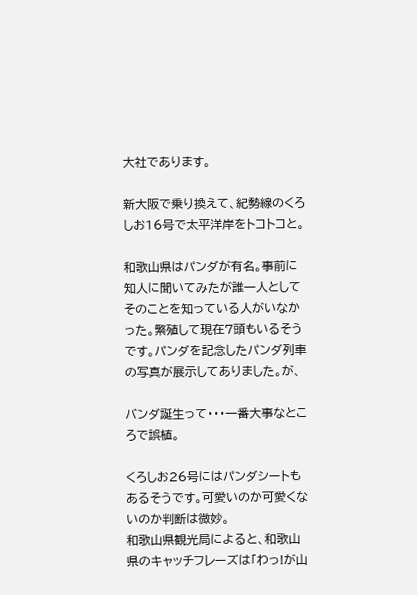大社であります。

新大阪で乗り換えて、紀勢線のくろしお16号で太平洋岸をトコトコと。

和歌山県はパンダが有名。事前に知人に聞いてみたが誰一人としてそのことを知っている人がいなかった。繁殖して現在7頭もいるそうです。パンダを記念したパンダ列車の写真が展示してありました。が、

バンダ誕生って・・・一番大事なところで誤植。

くろしお26号にはパンダシートもあるそうです。可愛いのか可愛くないのか判断は微妙。
和歌山県観光局によると、和歌山県のキャッチフレーズは「わっ!が山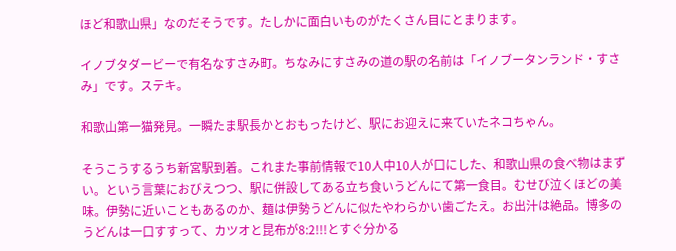ほど和歌山県」なのだそうです。たしかに面白いものがたくさん目にとまります。

イノブタダービーで有名なすさみ町。ちなみにすさみの道の駅の名前は「イノブータンランド・すさみ」です。ステキ。

和歌山第一猫発見。一瞬たま駅長かとおもったけど、駅にお迎えに来ていたネコちゃん。

そうこうするうち新宮駅到着。これまた事前情報で10人中10人が口にした、和歌山県の食べ物はまずい。という言葉におびえつつ、駅に併設してある立ち食いうどんにて第一食目。むせび泣くほどの美味。伊勢に近いこともあるのか、麺は伊勢うどんに似たやわらかい歯ごたえ。お出汁は絶品。博多のうどんは一口すすって、カツオと昆布が8:2!!!とすぐ分かる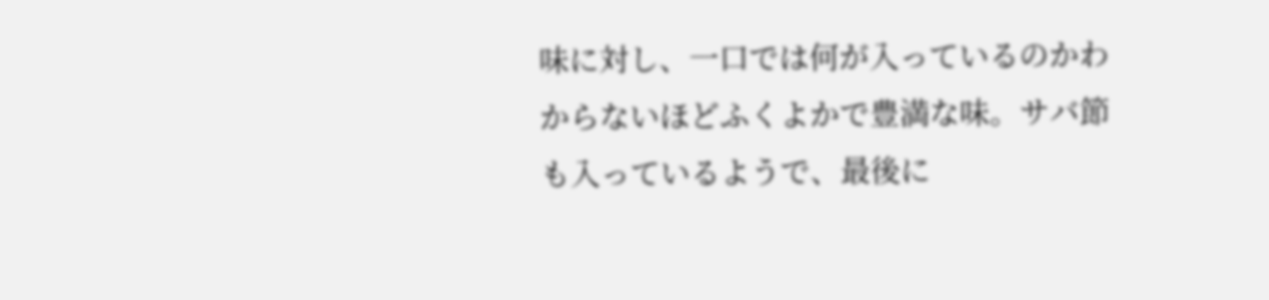味に対し、一口では何が入っているのかわからないほどふくよかで豊満な味。サバ節も入っているようで、最後に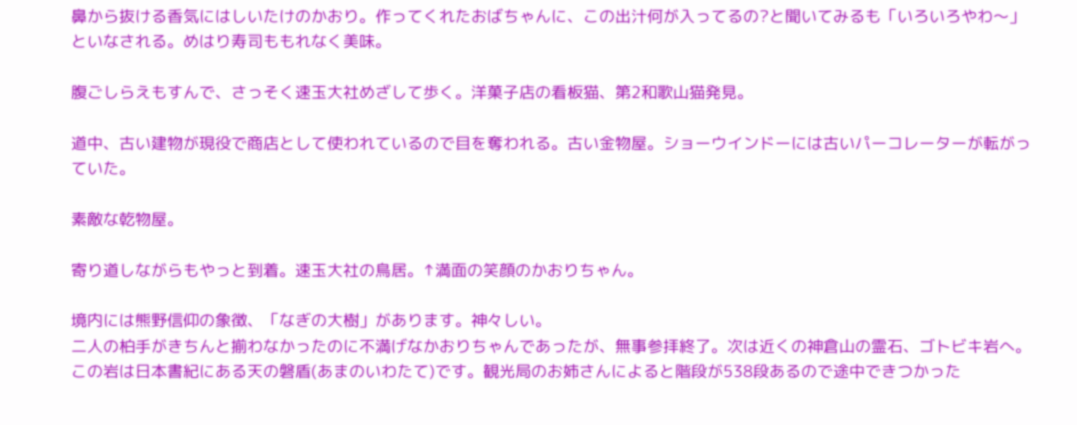鼻から抜ける香気にはしいたけのかおり。作ってくれたおばちゃんに、この出汁何が入ってるの?と聞いてみるも「いろいろやわ〜」といなされる。めはり寿司ももれなく美味。

腹ごしらえもすんで、さっそく速玉大社めざして歩く。洋菓子店の看板猫、第2和歌山猫発見。

道中、古い建物が現役で商店として使われているので目を奪われる。古い金物屋。ショーウインドーには古いパーコレーターが転がっていた。

素敵な乾物屋。

寄り道しながらもやっと到着。速玉大社の鳥居。↑満面の笑顔のかおりちゃん。

境内には熊野信仰の象徴、「なぎの大樹」があります。神々しい。
二人の柏手がきちんと揃わなかったのに不満げなかおりちゃんであったが、無事参拝終了。次は近くの神倉山の霊石、ゴトビキ岩へ。この岩は日本書紀にある天の磐盾(あまのいわたて)です。観光局のお姉さんによると階段が538段あるので途中できつかった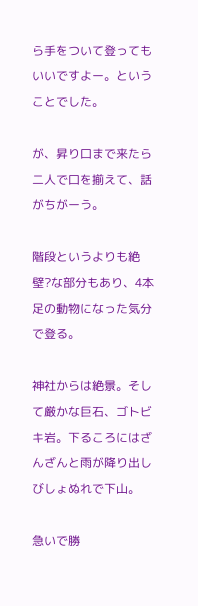ら手をついて登ってもいいですよー。ということでした。

が、昇り口まで来たら二人で口を揃えて、話がちがーう。

階段というよりも絶壁?な部分もあり、4本足の動物になった気分で登る。

神社からは絶景。そして厳かな巨石、ゴトビキ岩。下るころにはざんざんと雨が降り出しびしょぬれで下山。

急いで勝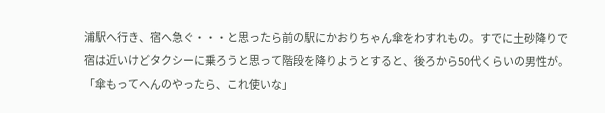浦駅へ行き、宿へ急ぐ・・・と思ったら前の駅にかおりちゃん傘をわすれもの。すでに土砂降りで宿は近いけどタクシーに乗ろうと思って階段を降りようとすると、後ろから50代くらいの男性が。「傘もってへんのやったら、これ使いな」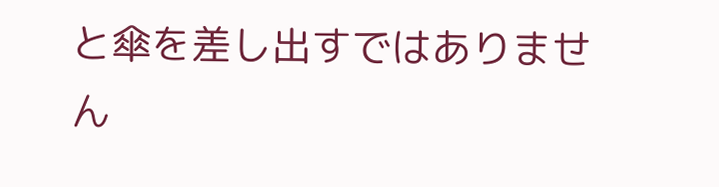と傘を差し出すではありません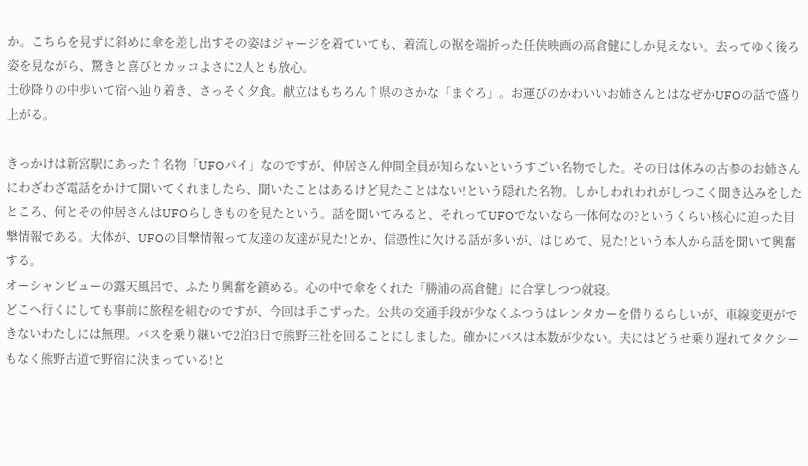か。こちらを見ずに斜めに傘を差し出すその姿はジャージを着ていても、着流しの裾を端折った任侠映画の高倉健にしか見えない。去ってゆく後ろ姿を見ながら、驚きと喜びとカッコよさに2人とも放心。
土砂降りの中歩いて宿へ辿り着き、さっそく夕食。献立はもちろん↑県のさかな「まぐろ」。お運びのかわいいお姉さんとはなぜかUFOの話で盛り上がる。

きっかけは新宮駅にあった↑名物「UFOパイ」なのですが、仲居さん仲間全員が知らないというすごい名物でした。その日は休みの古参のお姉さんにわざわざ電話をかけて聞いてくれましたら、聞いたことはあるけど見たことはない!という隠れた名物。しかしわれわれがしつこく聞き込みをしたところ、何とその仲居さんはUFOらしきものを見たという。話を聞いてみると、それってUFOでないなら一体何なの?というくらい核心に迫った目撃情報である。大体が、UFOの目撃情報って友達の友達が見た!とか、信憑性に欠ける話が多いが、はじめて、見た!という本人から話を聞いて興奮する。
オーシャンビューの露天風呂で、ふたり興奮を鎮める。心の中で傘をくれた「勝浦の高倉健」に合掌しつつ就寝。
どこへ行くにしても事前に旅程を組むのですが、今回は手こずった。公共の交通手段が少なくふつうはレンタカーを借りるらしいが、車線変更ができないわたしには無理。バスを乗り継いで2泊3日で熊野三社を回ることにしました。確かにバスは本数が少ない。夫にはどうせ乗り遅れてタクシーもなく熊野古道で野宿に決まっている!と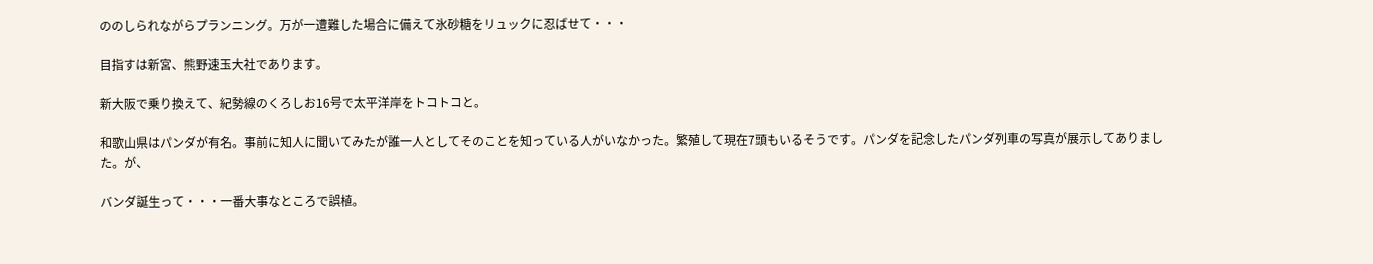ののしられながらプランニング。万が一遭難した場合に備えて氷砂糖をリュックに忍ばせて・・・

目指すは新宮、熊野速玉大社であります。

新大阪で乗り換えて、紀勢線のくろしお16号で太平洋岸をトコトコと。

和歌山県はパンダが有名。事前に知人に聞いてみたが誰一人としてそのことを知っている人がいなかった。繁殖して現在7頭もいるそうです。パンダを記念したパンダ列車の写真が展示してありました。が、

バンダ誕生って・・・一番大事なところで誤植。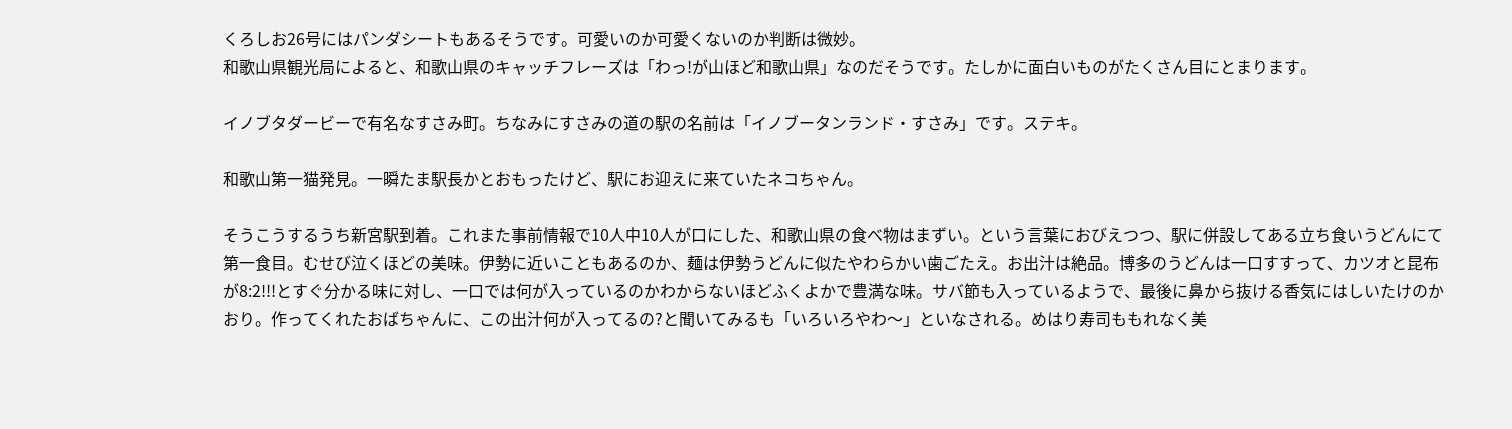くろしお26号にはパンダシートもあるそうです。可愛いのか可愛くないのか判断は微妙。
和歌山県観光局によると、和歌山県のキャッチフレーズは「わっ!が山ほど和歌山県」なのだそうです。たしかに面白いものがたくさん目にとまります。

イノブタダービーで有名なすさみ町。ちなみにすさみの道の駅の名前は「イノブータンランド・すさみ」です。ステキ。

和歌山第一猫発見。一瞬たま駅長かとおもったけど、駅にお迎えに来ていたネコちゃん。

そうこうするうち新宮駅到着。これまた事前情報で10人中10人が口にした、和歌山県の食べ物はまずい。という言葉におびえつつ、駅に併設してある立ち食いうどんにて第一食目。むせび泣くほどの美味。伊勢に近いこともあるのか、麺は伊勢うどんに似たやわらかい歯ごたえ。お出汁は絶品。博多のうどんは一口すすって、カツオと昆布が8:2!!!とすぐ分かる味に対し、一口では何が入っているのかわからないほどふくよかで豊満な味。サバ節も入っているようで、最後に鼻から抜ける香気にはしいたけのかおり。作ってくれたおばちゃんに、この出汁何が入ってるの?と聞いてみるも「いろいろやわ〜」といなされる。めはり寿司ももれなく美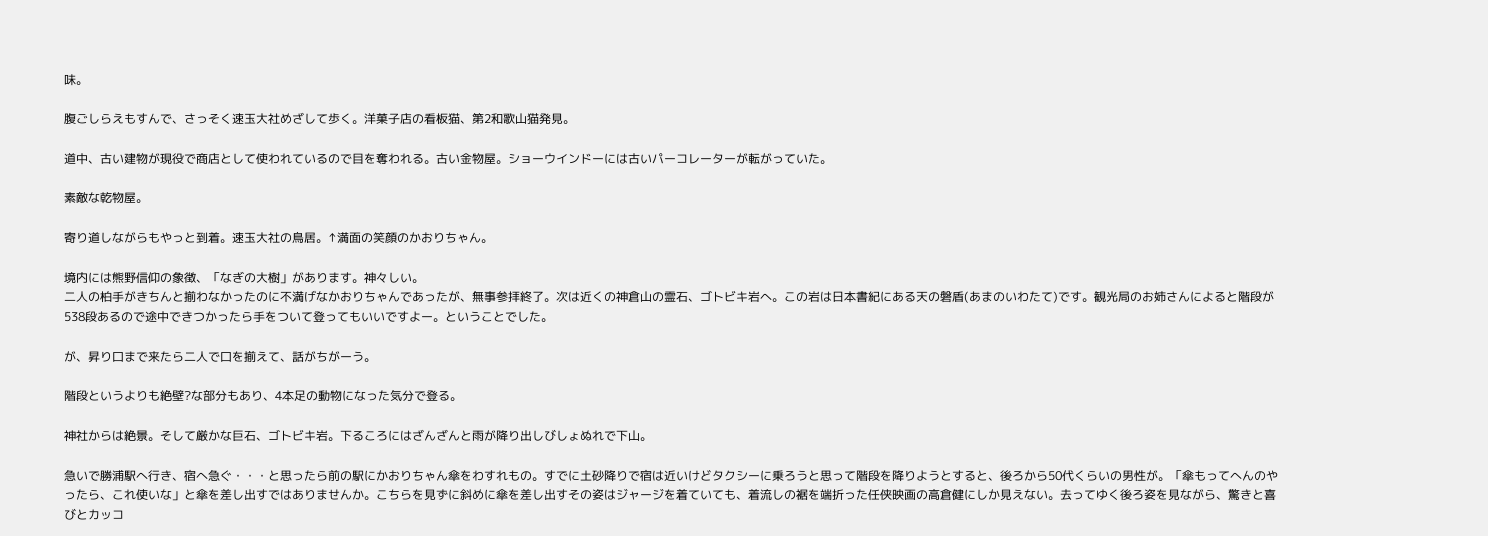味。

腹ごしらえもすんで、さっそく速玉大社めざして歩く。洋菓子店の看板猫、第2和歌山猫発見。

道中、古い建物が現役で商店として使われているので目を奪われる。古い金物屋。ショーウインドーには古いパーコレーターが転がっていた。

素敵な乾物屋。

寄り道しながらもやっと到着。速玉大社の鳥居。↑満面の笑顔のかおりちゃん。

境内には熊野信仰の象徴、「なぎの大樹」があります。神々しい。
二人の柏手がきちんと揃わなかったのに不満げなかおりちゃんであったが、無事参拝終了。次は近くの神倉山の霊石、ゴトビキ岩へ。この岩は日本書紀にある天の磐盾(あまのいわたて)です。観光局のお姉さんによると階段が538段あるので途中できつかったら手をついて登ってもいいですよー。ということでした。

が、昇り口まで来たら二人で口を揃えて、話がちがーう。

階段というよりも絶壁?な部分もあり、4本足の動物になった気分で登る。

神社からは絶景。そして厳かな巨石、ゴトビキ岩。下るころにはざんざんと雨が降り出しびしょぬれで下山。

急いで勝浦駅へ行き、宿へ急ぐ・・・と思ったら前の駅にかおりちゃん傘をわすれもの。すでに土砂降りで宿は近いけどタクシーに乗ろうと思って階段を降りようとすると、後ろから50代くらいの男性が。「傘もってへんのやったら、これ使いな」と傘を差し出すではありませんか。こちらを見ずに斜めに傘を差し出すその姿はジャージを着ていても、着流しの裾を端折った任侠映画の高倉健にしか見えない。去ってゆく後ろ姿を見ながら、驚きと喜びとカッコ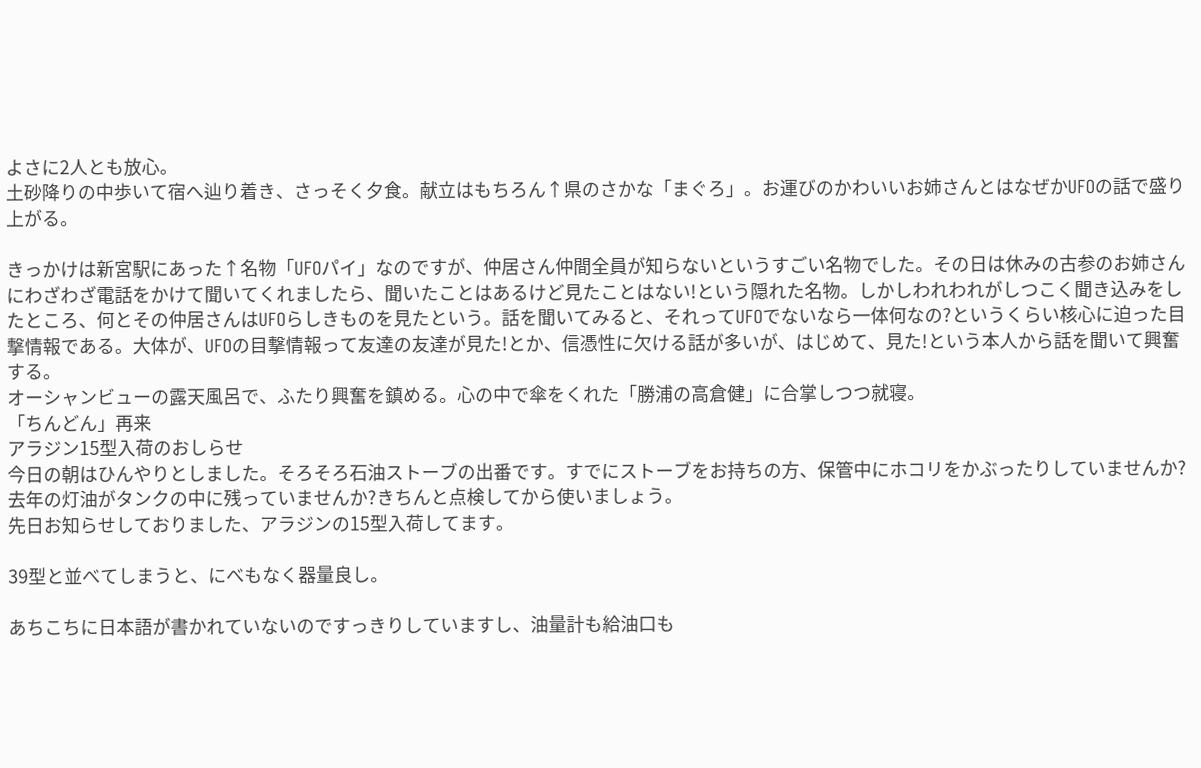よさに2人とも放心。
土砂降りの中歩いて宿へ辿り着き、さっそく夕食。献立はもちろん↑県のさかな「まぐろ」。お運びのかわいいお姉さんとはなぜかUFOの話で盛り上がる。

きっかけは新宮駅にあった↑名物「UFOパイ」なのですが、仲居さん仲間全員が知らないというすごい名物でした。その日は休みの古参のお姉さんにわざわざ電話をかけて聞いてくれましたら、聞いたことはあるけど見たことはない!という隠れた名物。しかしわれわれがしつこく聞き込みをしたところ、何とその仲居さんはUFOらしきものを見たという。話を聞いてみると、それってUFOでないなら一体何なの?というくらい核心に迫った目撃情報である。大体が、UFOの目撃情報って友達の友達が見た!とか、信憑性に欠ける話が多いが、はじめて、見た!という本人から話を聞いて興奮する。
オーシャンビューの露天風呂で、ふたり興奮を鎮める。心の中で傘をくれた「勝浦の高倉健」に合掌しつつ就寝。
「ちんどん」再来
アラジン15型入荷のおしらせ
今日の朝はひんやりとしました。そろそろ石油ストーブの出番です。すでにストーブをお持ちの方、保管中にホコリをかぶったりしていませんか?去年の灯油がタンクの中に残っていませんか?きちんと点検してから使いましょう。
先日お知らせしておりました、アラジンの15型入荷してます。

39型と並べてしまうと、にべもなく器量良し。

あちこちに日本語が書かれていないのですっきりしていますし、油量計も給油口も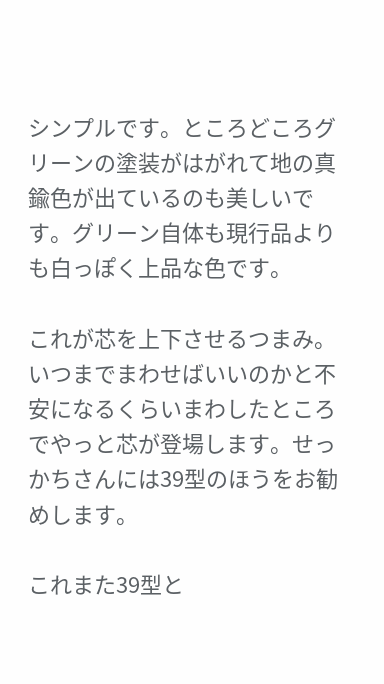シンプルです。ところどころグリーンの塗装がはがれて地の真鍮色が出ているのも美しいです。グリーン自体も現行品よりも白っぽく上品な色です。

これが芯を上下させるつまみ。いつまでまわせばいいのかと不安になるくらいまわしたところでやっと芯が登場します。せっかちさんには39型のほうをお勧めします。

これまた39型と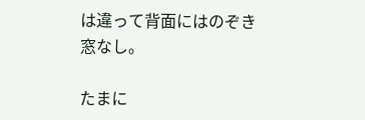は違って背面にはのぞき窓なし。

たまに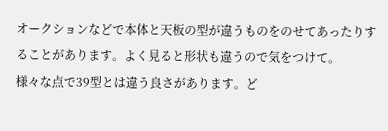オークションなどで本体と天板の型が違うものをのせてあったりすることがあります。よく見ると形状も違うので気をつけて。
様々な点で39型とは違う良さがあります。ど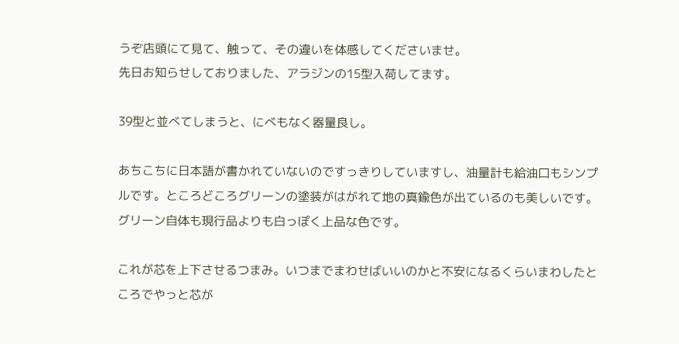うぞ店頭にて見て、触って、その違いを体感してくださいませ。
先日お知らせしておりました、アラジンの15型入荷してます。

39型と並べてしまうと、にべもなく器量良し。

あちこちに日本語が書かれていないのですっきりしていますし、油量計も給油口もシンプルです。ところどころグリーンの塗装がはがれて地の真鍮色が出ているのも美しいです。グリーン自体も現行品よりも白っぽく上品な色です。

これが芯を上下させるつまみ。いつまでまわせばいいのかと不安になるくらいまわしたところでやっと芯が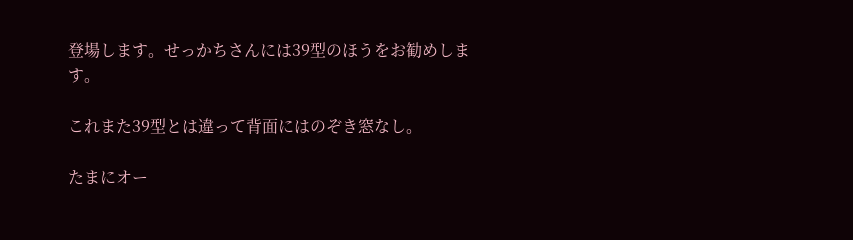登場します。せっかちさんには39型のほうをお勧めします。

これまた39型とは違って背面にはのぞき窓なし。

たまにオー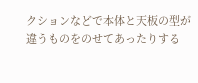クションなどで本体と天板の型が違うものをのせてあったりする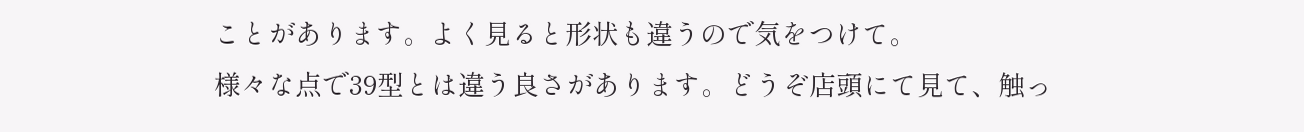ことがあります。よく見ると形状も違うので気をつけて。
様々な点で39型とは違う良さがあります。どうぞ店頭にて見て、触っ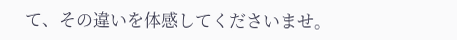て、その違いを体感してくださいませ。